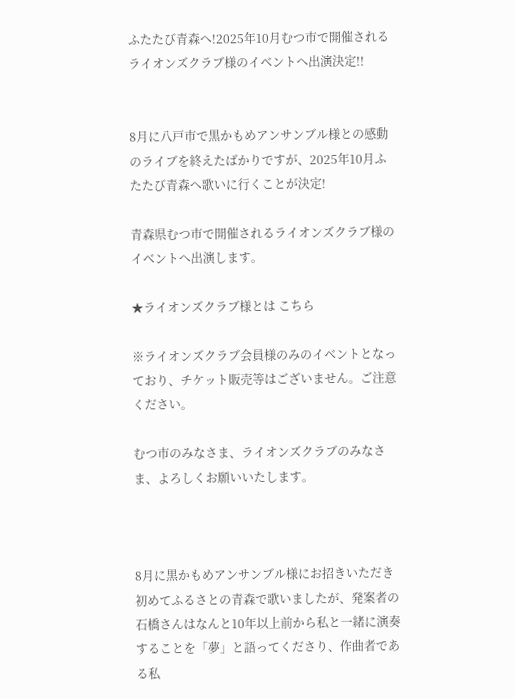ふたたび青森へ!2025年10月むつ市で開催されるライオンズクラブ様のイベントへ出演決定!!


8月に八戸市で黒かもめアンサンブル様との感動のライブを終えたばかりですが、2025年10月ふたたび青森へ歌いに行くことが決定!

青森県むつ市で開催されるライオンズクラブ様のイベントへ出演します。

★ライオンズクラブ様とは こちら

※ライオンズクラブ会員様のみのイベントとなっており、チケット販売等はございません。ご注意ください。

むつ市のみなさま、ライオンズクラブのみなさま、よろしくお願いいたします。



8月に黒かもめアンサンブル様にお招きいただき初めてふるさとの青森で歌いましたが、発案者の石橋さんはなんと10年以上前から私と一緒に演奏することを「夢」と語ってくださり、作曲者である私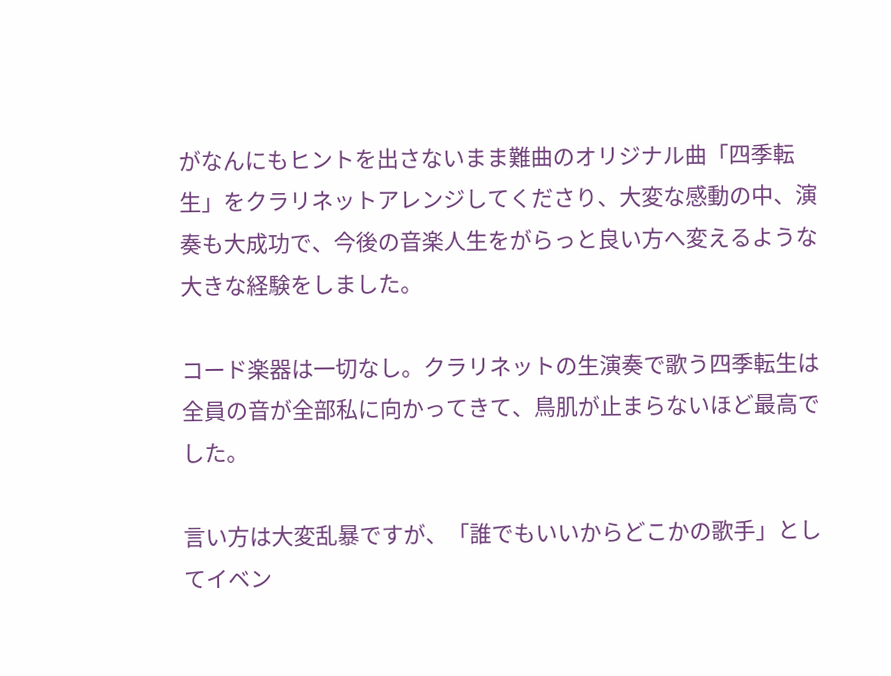がなんにもヒントを出さないまま難曲のオリジナル曲「四季転生」をクラリネットアレンジしてくださり、大変な感動の中、演奏も大成功で、今後の音楽人生をがらっと良い方へ変えるような大きな経験をしました。

コード楽器は一切なし。クラリネットの生演奏で歌う四季転生は全員の音が全部私に向かってきて、鳥肌が止まらないほど最高でした。

言い方は大変乱暴ですが、「誰でもいいからどこかの歌手」としてイベン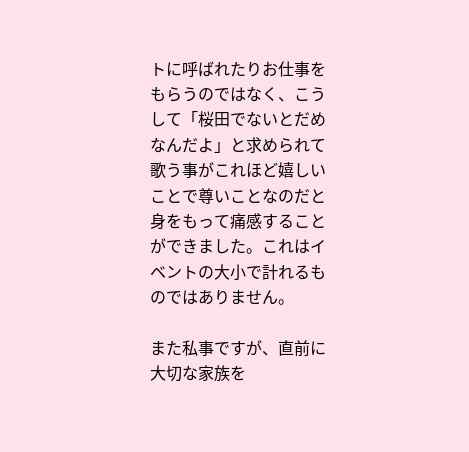トに呼ばれたりお仕事をもらうのではなく、こうして「桜田でないとだめなんだよ」と求められて歌う事がこれほど嬉しいことで尊いことなのだと身をもって痛感することができました。これはイベントの大小で計れるものではありません。

また私事ですが、直前に大切な家族を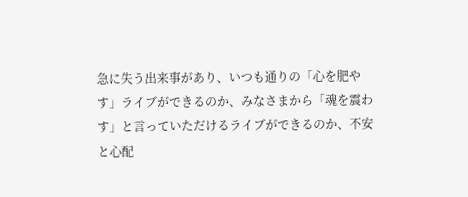急に失う出来事があり、いつも通りの「心を肥やす」ライブができるのか、みなさまから「魂を震わす」と言っていただけるライブができるのか、不安と心配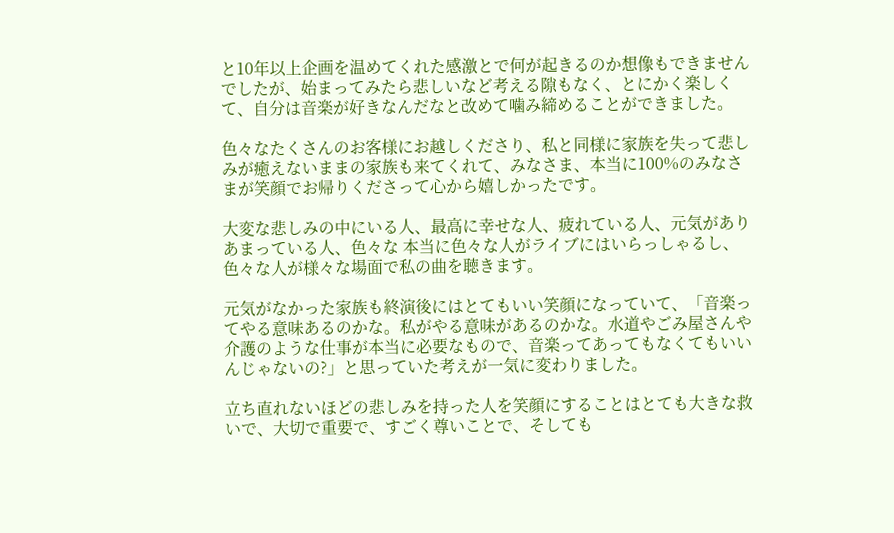と10年以上企画を温めてくれた感激とで何が起きるのか想像もできませんでしたが、始まってみたら悲しいなど考える隙もなく、とにかく楽しくて、自分は音楽が好きなんだなと改めて噛み締めることができました。

色々なたくさんのお客様にお越しくださり、私と同様に家族を失って悲しみが癒えないままの家族も来てくれて、みなさま、本当に100%のみなさまが笑顔でお帰りくださって心から嬉しかったです。

大変な悲しみの中にいる人、最高に幸せな人、疲れている人、元気がありあまっている人、色々な 本当に色々な人がライブにはいらっしゃるし、色々な人が様々な場面で私の曲を聴きます。

元気がなかった家族も終演後にはとてもいい笑顔になっていて、「音楽ってやる意味あるのかな。私がやる意味があるのかな。水道やごみ屋さんや介護のような仕事が本当に必要なもので、音楽ってあってもなくてもいいんじゃないの?」と思っていた考えが一気に変わりました。

立ち直れないほどの悲しみを持った人を笑顔にすることはとても大きな救いで、大切で重要で、すごく尊いことで、そしても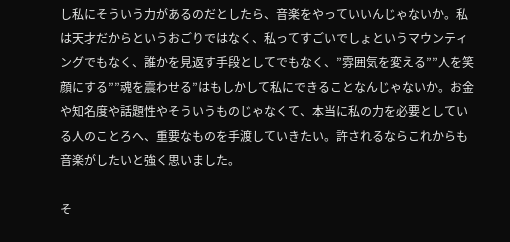し私にそういう力があるのだとしたら、音楽をやっていいんじゃないか。私は天才だからというおごりではなく、私ってすごいでしょというマウンティングでもなく、誰かを見返す手段としてでもなく、”雰囲気を変える””人を笑顔にする””魂を震わせる”はもしかして私にできることなんじゃないか。お金や知名度や話題性やそういうものじゃなくて、本当に私の力を必要としている人のことろへ、重要なものを手渡していきたい。許されるならこれからも音楽がしたいと強く思いました。

そ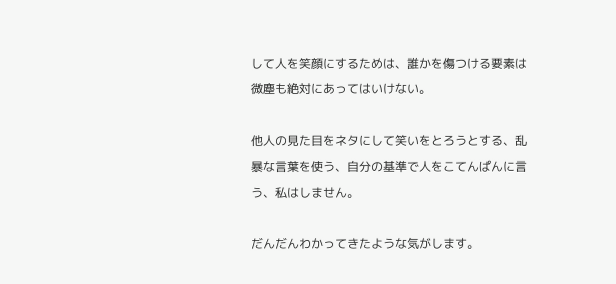して人を笑顔にするためは、誰かを傷つける要素は微塵も絶対にあってはいけない。

他人の見た目をネタにして笑いをとろうとする、乱暴な言葉を使う、自分の基準で人をこてんぱんに言う、私はしません。

だんだんわかってきたような気がします。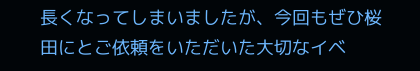長くなってしまいましたが、今回もぜひ桜田にとご依頼をいただいた大切なイベ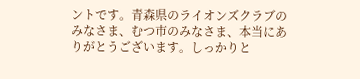ントです。青森県のライオンズクラブのみなさま、むつ市のみなさま、本当にありがとうございます。しっかりと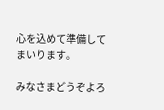心を込めて準備してまいります。

みなさまどうぞよろ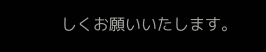しくお願いいたします。